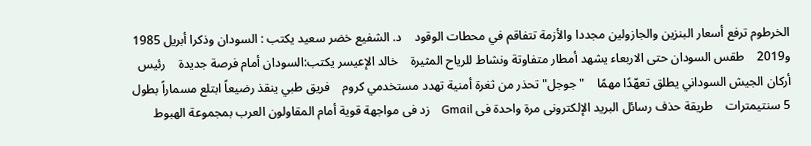الخرطوم ترفع أسعار البنزين والجازولين مجددا والأزمة تتفاقم في محطات الوقود    د. الشفيع خضر سعيد يكتب : السودان وذكرا أبريل 1985 و2019    طقس السودان حتى الاربعاء يشهد أمطار متفاوتة ونشاط للرياح المثيرة    خالد الإعيسر يكتب:السودان أمام فرصة جديدة    رئيس أركان الجيش السوداني يطلق تعهّدًا مهمًا    "جوجل" تحذر من ثغرة أمنية تهدد مستخدمي كروم    فريق طبي ينقذ رضيعاً ابتلع مسماراً بطول 5 سنتيمترات    طريقة حذف رسائل البريد الإلكترونى مرة واحدة فى Gmail    زد فى مواجهة قوية أمام المقاولون العرب بمجموعة الهبوط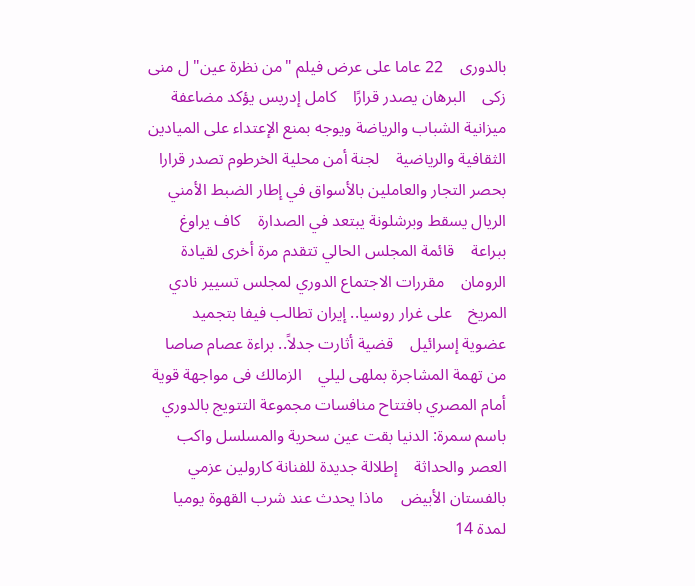بالدورى    22 عاما على عرض فيلم "من نظرة عين" ل منى زكى    البرهان يصدر قرارًا    كامل إدريس يؤكد مضاعفة ميزانية الشباب والرياضة ويوجه بمنع الإعتداء على الميادين الثقافية والرياضية    لجنة أمن محلية الخرطوم تصدر قرارا بحصر التجار والعاملين بالأسواق في إطار الضبط الأمني    الريال يسقط وبرشلونة يبتعد في الصدارة    كاف يراوغ ببراعة    قائمة المجلس الحالي تتقدم مرة أخرى لقيادة الرومان    مقررات الاجتماع الدوري لمجلس تسيير نادي المريخ    على غرار روسيا.. إيران تطالب فيفا بتجميد عضوية إسرائيل    قضية أثارت جدلاً.. براءة عصام صاصا من تهمة المشاجرة بملهى ليلي    الزمالك فى مواجهة قوية أمام المصري بافتتاح منافسات مجموعة التتويج بالدوري    باسم سمرة: الدنيا بقت عين سحرية والمسلسل واكب العصر والحداثة    إطلالة جديدة للفنانة كارولين عزمي بالفستان الأبيض    ماذا يحدث عند شرب القهوة يوميا لمدة 14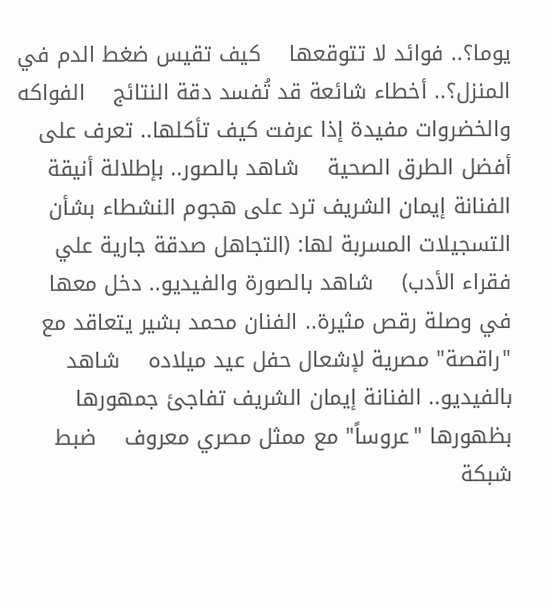يوما؟.. فوائد لا تتوقعها    كيف تقيس ضغط الدم في المنزل؟.. أخطاء شائعة قد تُفسد دقة النتائج    الفواكه والخضروات مفيدة إذا عرفت كيف تأكلها.. تعرف على أفضل الطرق الصحية    شاهد بالصور.. بإطلالة أنيقة الفنانة إيمان الشريف ترد على هجوم النشطاء بشأن التسجيلات المسربة لها: (التجاهل صدقة جارية علي فقراء الأدب)    شاهد بالصورة والفيديو.. دخل معها في وصلة رقص مثيرة.. الفنان محمد بشير يتعاقد مع "راقصة" مصرية لإشعال حفل عيد ميلاده    شاهد بالفيديو.. الفنانة إيمان الشريف تفاجئ جمهورها بظهورها "عروساً" مع ممثل مصري معروف    ضبط شبكة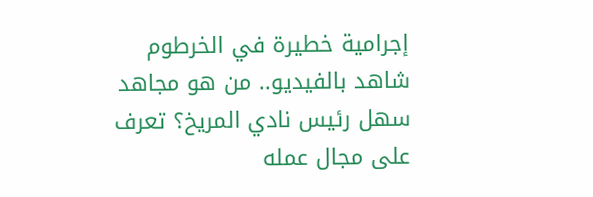إجرامية خطيرة في الخرطوم    شاهد بالفيديو.. من هو مجاهد سهل رئيس نادي المريخ؟ تعرف على مجال عمله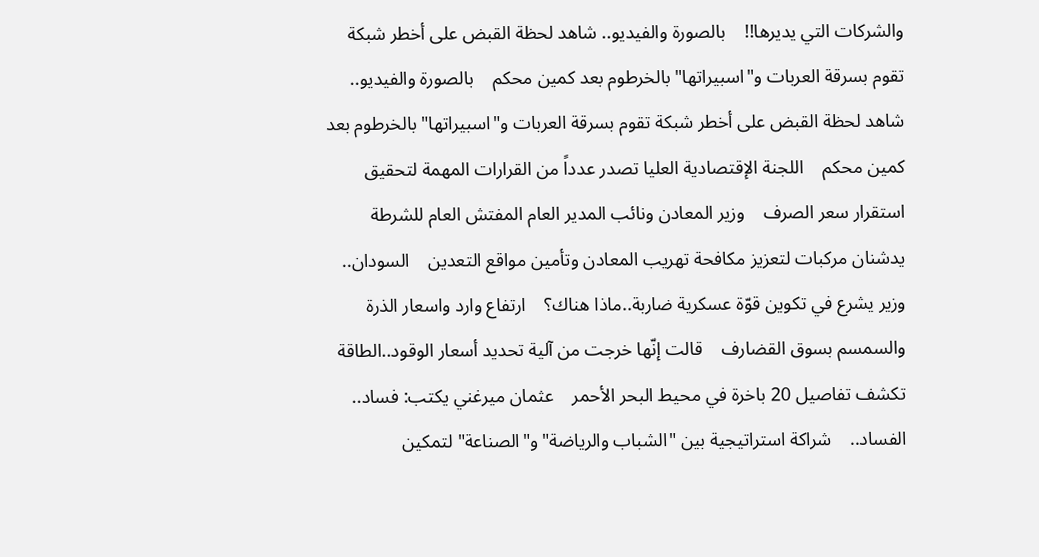والشركات التي يديرها!!    بالصورة والفيديو.. شاهد لحظة القبض على أخطر شبكة تقوم بسرقة العربات و"اسبيراتها" بالخرطوم بعد كمين محكم    بالصورة والفيديو.. شاهد لحظة القبض على أخطر شبكة تقوم بسرقة العربات و"اسبيراتها" بالخرطوم بعد كمين محكم    اللجنة الإقتصادية العليا تصدر عدداً من القرارات المهمة لتحقيق استقرار سعر الصرف    وزير المعادن ونائب المدير العام المفتش العام للشرطة يدشنان مركبات لتعزيز مكافحة تهريب المعادن وتأمين مواقع التعدين    السودان.. وزير يشرع في تكوين قوّة عسكرية ضاربة..ماذا هناك؟    ارتفاع وارد واسعار الذرة والسمسم بسوق القضارف    قالت إنّها خرجت من آلية تحديد أسعار الوقود..الطاقة تكشف تفاصيل 20 باخرة في محيط البحر الأحمر    عثمان ميرغني يكتب: فساد.. الفساد..    شراكة استراتيجية بين "الشباب والرياضة" و"الصناعة" لتمكين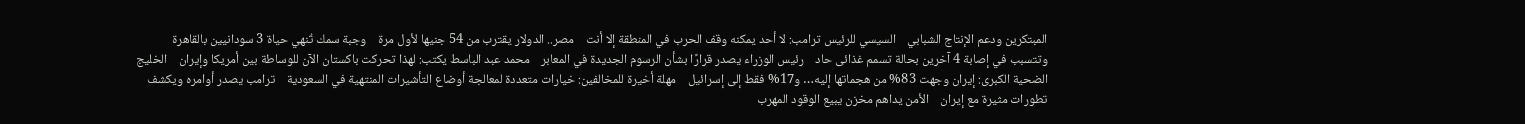المبتكرين ودعم الإنتاج الشبابي    السيسي للرئيس ترامب: لا أحد يمكنه وقف الحرب في المنطقة إلا أنت    مصر.. الدولار يقترب من 54 جنيها لأول مرة    وجبة سمك تُنهي حياة 3 سودانيين بالقاهرة وتتسبب في إصابة 4 آخرين بحالة تسمم غذائى حاد    رئيس الوزراء يصدر قرارًا بشأن الرسوم الجديدة في المعابر    محمد عبد الباسط يكتب: لهذا تحركت باكستان الآن للوساطة بين أمريكا وإيران    الخليج الضحية الكبرى: إيران وجهت 83% من هجماتها إليه… و17% فقط إلى إسرائيل    مهلة أخيرة للمخالفين: خيارات متعددة لمعالجة أوضاع التأشيرات المنتهية في السعودية    ترامب يصدر أوامره ويكشف تطورات مثيرة مع إيران    الأمن يداهم مخزن يبيع الوقود المهرب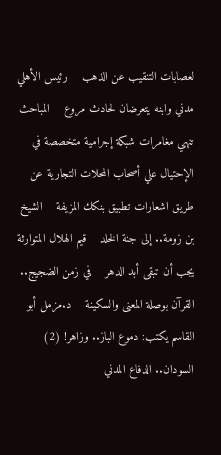لعصابات التنقيب عن الذهب    رئيس الأهلي مدني وابنه يتعرضان لحادث مروع    المباحث تنهي مغامرات شبكة إجرامية متخصصة في الإحتيال علي أصحاب المحلات التجارية عن طريق اشعارات تطبيق بنكك المزيفة    الشيخ بن زومة.. إلى جنة الخلد    قيم الهلال المتوارثة يجب أن تبقى أبد الدهر    في زمن الضجيج.. القرآن بوصلة المعنى والسكينة    د.مزمل أبو القاسم يكتب: دموع الباز.. وزاهر! (2)    السودان.. الدفاع المدني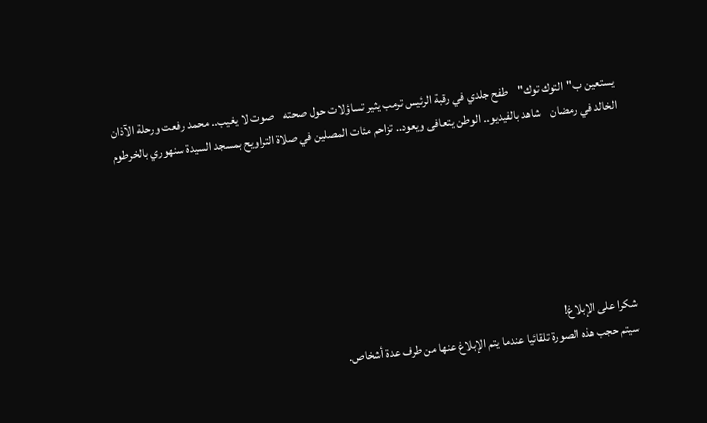يستعين ب"التوك توك"    طفح جلدي في رقبة الرئيس ترمب يثير تساؤلات حول صحته    صوت لا يغيب.. محمد رفعت ورحلة الآذان الخالد في رمضان    شاهد بالفيديو.. الوطن يتعافى ويعود.. تزاحم مئات المصلين في صلاة التراويح بمسجد السيدة سنهوري بالخرطوم







شكرا على الإبلاغ!
سيتم حجب هذه الصورة تلقائيا عندما يتم الإبلاغ عنها من طرف عدة أشخاص.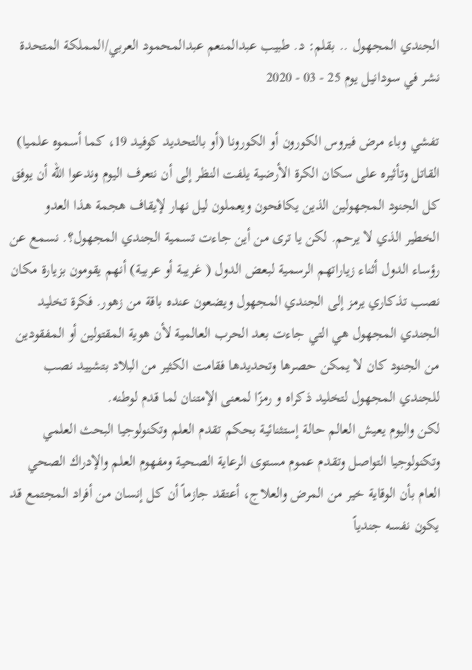الجندي المجهول .. بقلم: د. طبيب عبدالمنعم عبدالمحمود العربي/المملكة المتحدة
نشر في سودانيل يوم 25 - 03 - 2020

تفشي وباء مرض فيروس الكورون أو الكورونا (أو بالتحديد كوفيد 19، كما أسموه علميا) القاتل وتأثيره على سكان الكرة الأرضية يلفت النظر إلى أن نتعرف اليوم وندعوا الله أن يوفق كل الجنود المجهولين الذين يكافحون ويعملون ليل نهار لإيقاف هجمة هذا العدو الخطير الذي لا يرحم. لكن يا ترى من أين جاءت تسمية الجندي المجهول؟. نسمع عن رؤساء الدول أثناء زياراتهم الرسمية لبعض الدول ( غريبة أو عربية) أنهم يقومون بزيارة مكان نصب تذكاري يرمز إلى الجندي المجهول ويضعون عنده باقة من زهور. فكرة تخليد الجندي المجهول هي التي جاءت بعد الحرب العالمية لأن هوية المقتولين أو المفقودين من الجنود كان لا يمكن حصرها وتحديدها فقامت الكثير من البلاد بتشييد نصب للجندي المجهول لتخليد ذكراه و رمزًا لمعنى الإمتنان لما قدم لوطنه.
لكن واليوم يعيش العالم حالة إستثنائية بحكم تقدم العلم وتكنولوجيا البحث العلمي وتكنولوجيا التواصل وتقدم عموم مستوى الرعاية الصحية ومفهوم العلم والإدراك الصحي العام بأن الوقاية خير من المرض والعلاج، أعتقد جازماً أن كل إنسان من أفراد المجتمع قد يكون نفسه جندياً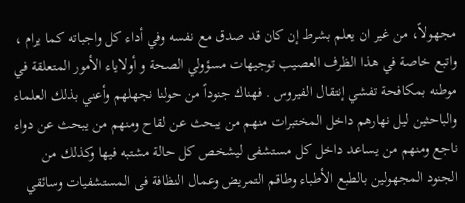مجهولاً، من غير ان يعلم بشرط إن كان قد صدق مع نفسه وفي أداء كل واجباته كما يرام ، واتبع خاصة في هذا الظرف العصيب توجيهات مسؤولي الصحة و أولاياء الأمور المتعلقة في موطنه بمكافحة تفشي إنتقال الفيروس . فهناك جنوداً من حولنا نجهلهم وأعني بذلك العلماء والباحثين ليل نهارهم داخل المختبرات منهم من يبحث عن لقاح ومنهم من يبحث عن دواء ناجع ومنهم من يساعد داخل كل مستشفى ليشخص كل حالة مشتبه فيها وكذلك من الجنود المجهولين بالطبع الأطباء وطاقم التمريض وعمال النظافة فى المستشفيات وسائقي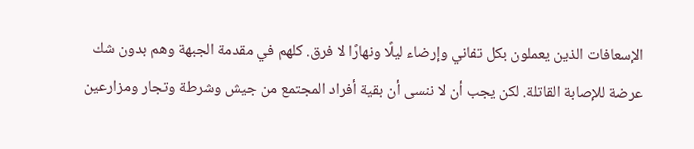الإسعافات الذين يعملون بكل تفاني وإرضاء ليلًا ونهارًا لا فرق. كلهم في مقدمة الجبهة وهم بدون شك عرضة للإصابة القاتلة. لكن يجب أن لا ننسى أن بقية أفراد المجتمع من جيش وشرطة وتجار ومزارعين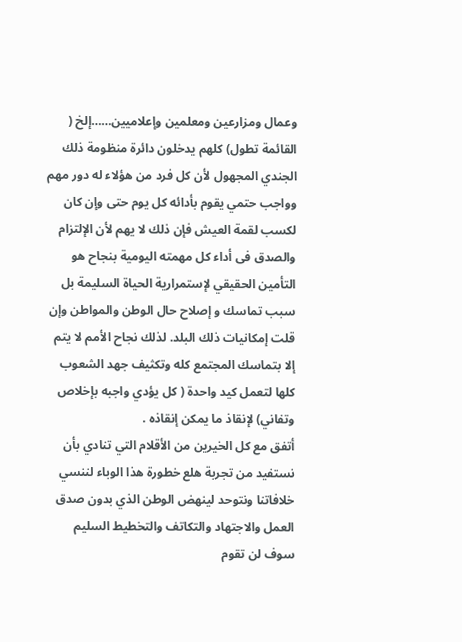وعمال ومزارعين ومعلمين وإعلاميين……إلخ ( القائمة تطول) كلهم يدخلون دائرة منظومة ذلك الجندي المجهول لأن كل فرد من هؤلاء له دور مهم وواجب حتمي يقوم بأدائه كل يوم حتى وإن كان لكسب لقمة العيش فإن ذلك لا يهم لأن الإلتزام والصدق فى أداء كل مهمته اليومية بنجاح هو التأمين الحقيقي لإستمرارية الحياة السليمة بل سبب تماسك و إصلاح حال الوطن والمواطن وإن قلت إمكانيات ذلك البلد. لذلك نجاح الأمم لا يتم إلا بتماسك المجتمع كله وتكثيف جهد الشعوب كلها لتعمل كيد واحدة ( كل يؤدي واجبه بإخلاص وتفاني) لإنقاذ ما يمكن إنقاذه .
أتفق مع كل الخيرين من الأقلام التي تنادي بأن نستفيد من تجربة هلع خطورة هذا الوباء لننسي خلافاتنا ونتوحد لينهض الوطن الذي بدون صدق العمل والاجتهاد والتكاتف والتخطيط السليم سوف لن تقوم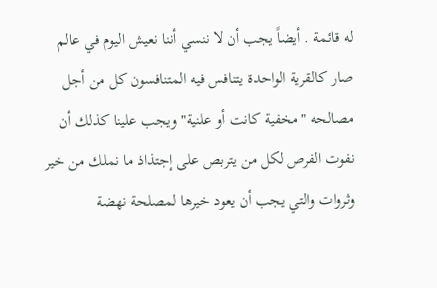له قائمة . أيضاً يجب أن لا ننسي أننا نعيش اليوم في عالم صار كالقرية الواحدة يتنافس فيه المتنافسون كل من أجل مصالحه "مخفية كانت أو علنية" ويجب علينا كذلك أن نفوت الفرص لكل من يتربص على إجتذاذ ما نملك من خير وثروات والتي يجب أن يعود خيرها لمصلحة نهضة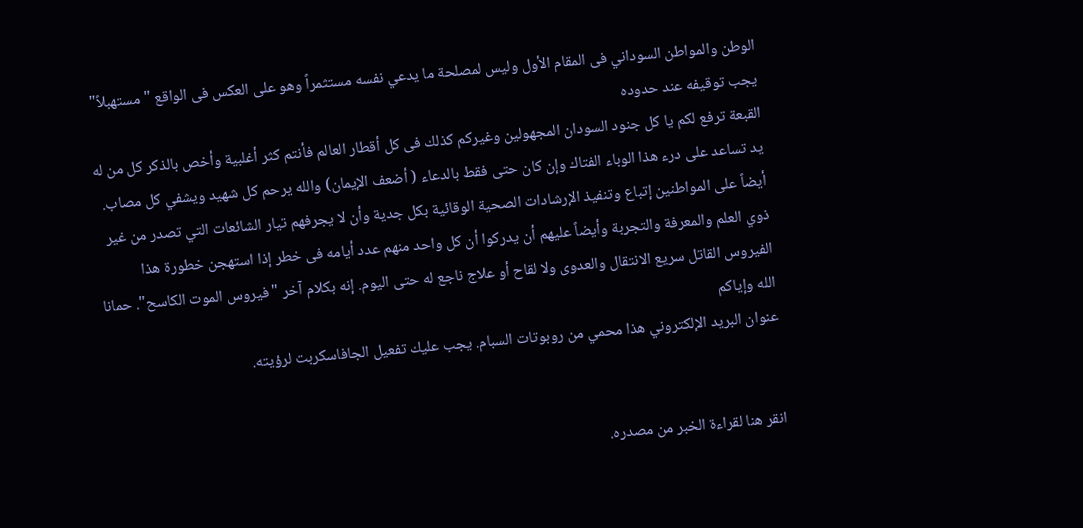الوطن والمواطن السوداني فى المقام الأول وليس لمصلحة ما يدعي نفسه مستثمراً وهو على العكس فى الواقع " مستهبلاً" يجب توقيفه عند حدوده
القبعة ترفع لكم يا كل جنود السودان المجهولين وغيركم كذلك فى كل أقطار العالم فأنتم كثر أغلبية وأخص بالذكر كل من له يد تساعد على درء هذا الوباء الفتاك وإن كان حتى فقط بالدعاء ( أضعف الإيمان) والله يرحم كل شهيد ويشفي كل مصاب. أيضاً على المواطنين إتباع وتنفيذ الإرشادات الصحية الوقائية بكل جدية وأن لا يجرفهم تيار الشائعات التي تصدر من غير ذوي العلم والمعرفة والتجربة وأيضاً عليهم أن يدركوا أن كل واحد منهم عدد أيامه فى خطر إذا استهجن خطورة هذا الفيروس القاتل سريع الانتقال والعدوى ولا لقاح أو علاج ناجع له حتى اليوم. إنه بكلام آخر "فيروس الموت الكاسح". حمانا الله وإياكم
عنوان البريد الإلكتروني هذا محمي من روبوتات السبام. يجب عليك تفعيل الجافاسكربت لرؤيته.


انقر هنا لقراءة الخبر من مصدره.